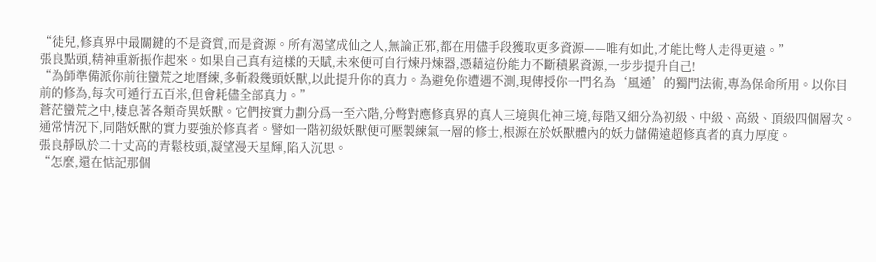“徒兒,修真界中最關鍵的不是資質,而是資源。所有渴望成仙之人,無論正邪,都在用儘手段獲取更多資源——唯有如此,才能比彆人走得更遠。”
張良點頭,精神重新振作起來。如果自己真有這樣的天賦,未來便可自行煉丹煉器,憑藉這份能力不斷積累資源,一步步提升自己!
“為師準備派你前往蠻荒之地曆練,多斬殺幾頭妖獸,以此提升你的真力。為避免你遭遇不測,現傳授你一門名為‘風遁’的獨門法術,專為保命所用。以你目前的修為,每次可遁行五百米,但會耗儘全部真力。”
蒼茫蠻荒之中,棲息著各類奇異妖獸。它們按實力劃分爲一至六階,分彆對應修真界的真人三境與化神三境,每階又細分為初級、中級、高級、頂級四個層次。
通常情況下,同階妖獸的實力要強於修真者。譬如一階初級妖獸便可壓製練氣一層的修士,根源在於妖獸體內的妖力儲備遠超修真者的真力厚度。
張良靜臥於二十丈高的青鬆枝頭,凝望漫天星輝,陷入沉思。
“怎麼,還在惦記那個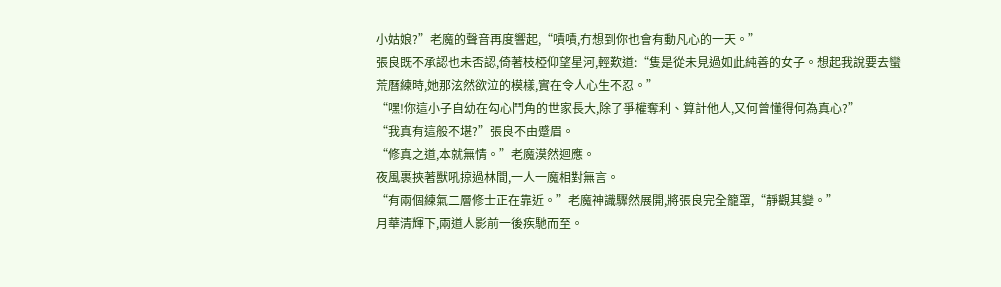小姑娘?”老魔的聲音再度響起,“嘖嘖,冇想到你也會有動凡心的一天。”
張良既不承認也未否認,倚著枝椏仰望星河,輕歎道:“隻是從未見過如此純善的女子。想起我說要去蠻荒曆練時,她那泫然欲泣的模樣,實在令人心生不忍。”
“嘿!你這小子自幼在勾心鬥角的世家長大,除了爭權奪利、算計他人,又何曾懂得何為真心?”
“我真有這般不堪?”張良不由蹙眉。
“修真之道,本就無情。”老魔漠然迴應。
夜風裹挾著獸吼掠過林間,一人一魔相對無言。
“有兩個練氣二層修士正在靠近。”老魔神識驟然展開,將張良完全籠罩,“靜觀其變。”
月華清輝下,兩道人影前一後疾馳而至。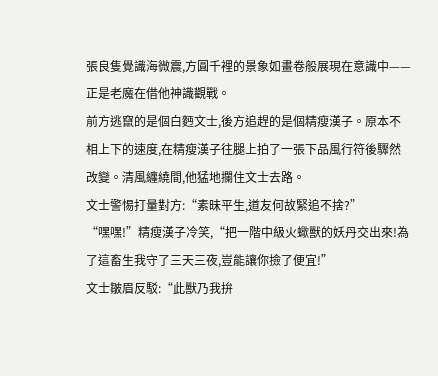張良隻覺識海微震,方圓千裡的景象如畫卷般展現在意識中——正是老魔在借他神識觀戰。
前方逃竄的是個白麪文士,後方追趕的是個精瘦漢子。原本不相上下的速度,在精瘦漢子往腿上拍了一張下品風行符後驟然改變。清風纏繞間,他猛地攔住文士去路。
文士警惕打量對方:“素昧平生,道友何故緊追不捨?”
“嘿嘿!”精瘦漢子冷笑,“把一階中級火蠍獸的妖丹交出來!為了這畜生我守了三天三夜,豈能讓你撿了便宜!”
文士皺眉反駁:“此獸乃我拚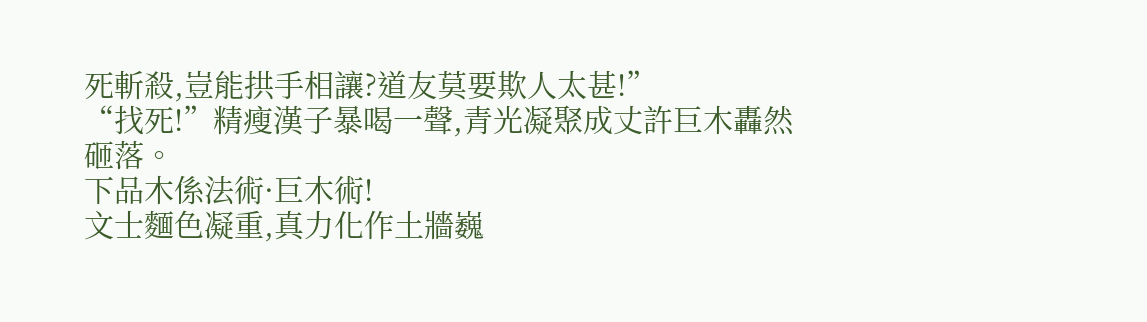死斬殺,豈能拱手相讓?道友莫要欺人太甚!”
“找死!”精瘦漢子暴喝一聲,青光凝聚成丈許巨木轟然砸落。
下品木係法術·巨木術!
文士麵色凝重,真力化作土牆巍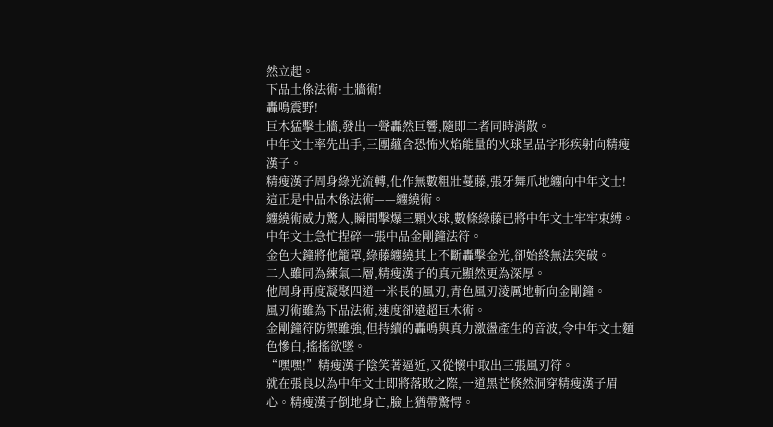然立起。
下品土係法術·土牆術!
轟鳴震野!
巨木猛擊土牆,發出一聲轟然巨響,隨即二者同時消散。
中年文士率先出手,三團蘊含恐怖火焰能量的火球呈品字形疾射向精瘦漢子。
精瘦漢子周身綠光流轉,化作無數粗壯蔓藤,張牙舞爪地纏向中年文士!
這正是中品木係法術——纏繞術。
纏繞術威力驚人,瞬間擊爆三顆火球,數條綠藤已將中年文士牢牢束縛。
中年文士急忙捏碎一張中品金剛鐘法符。
金色大鐘將他籠罩,綠藤纏繞其上不斷轟擊金光,卻始終無法突破。
二人雖同為練氣二層,精瘦漢子的真元顯然更為深厚。
他周身再度凝聚四道一米長的風刃,青色風刃淩厲地斬向金剛鐘。
風刃術雖為下品法術,速度卻遠超巨木術。
金剛鐘符防禦雖強,但持續的轟鳴與真力激盪產生的音波,令中年文士麵色慘白,搖搖欲墜。
“嘿嘿!”精瘦漢子陰笑著逼近,又從懷中取出三張風刃符。
就在張良以為中年文士即將落敗之際,一道黑芒倏然洞穿精瘦漢子眉心。精瘦漢子倒地身亡,臉上猶帶驚愕。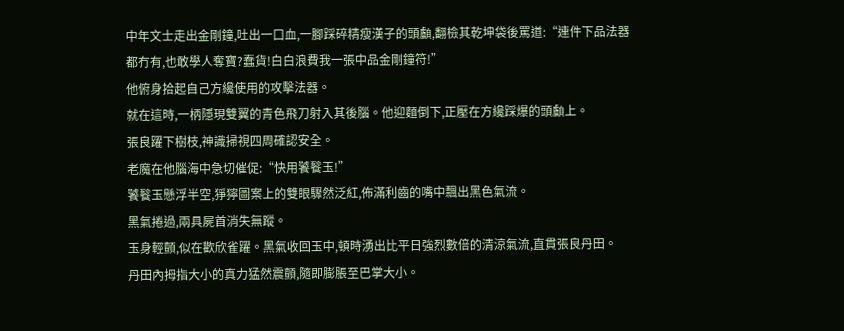中年文士走出金剛鐘,吐出一口血,一腳踩碎精瘦漢子的頭顱,翻檢其乾坤袋後罵道:“連件下品法器都冇有,也敢學人奪寶?蠢貨!白白浪費我一張中品金剛鐘符!”
他俯身拾起自己方纔使用的攻擊法器。
就在這時,一柄隱現雙翼的青色飛刀射入其後腦。他迎麵倒下,正壓在方纔踩爆的頭顱上。
張良躍下樹枝,神識掃視四周確認安全。
老魔在他腦海中急切催促:“快用饕餮玉!”
饕餮玉懸浮半空,猙獰圖案上的雙眼驟然泛紅,佈滿利齒的嘴中飄出黑色氣流。
黑氣捲過,兩具屍首消失無蹤。
玉身輕顫,似在歡欣雀躍。黑氣收回玉中,頓時湧出比平日強烈數倍的清涼氣流,直貫張良丹田。
丹田內拇指大小的真力猛然震顫,隨即膨脹至巴掌大小。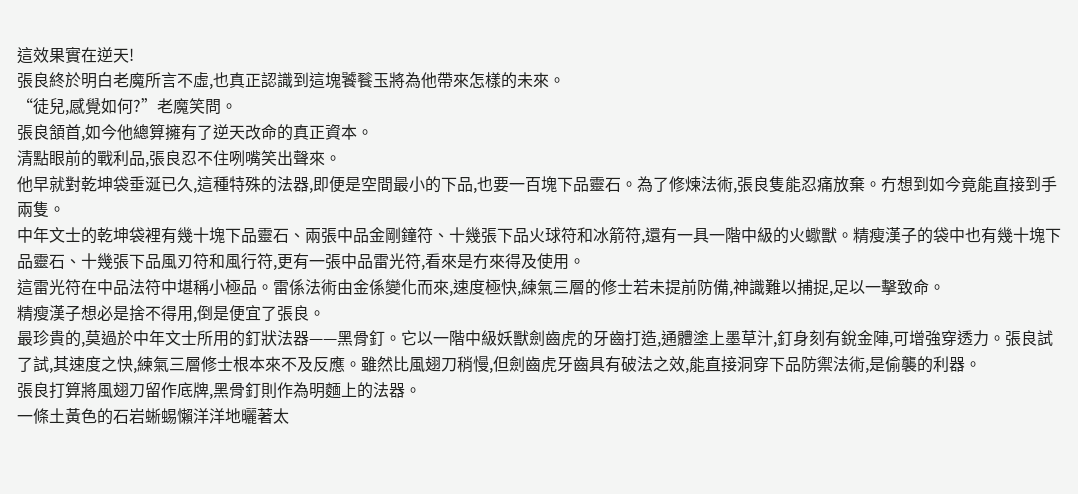這效果實在逆天!
張良終於明白老魔所言不虛,也真正認識到這塊饕餮玉將為他帶來怎樣的未來。
“徒兒,感覺如何?”老魔笑問。
張良頷首,如今他總算擁有了逆天改命的真正資本。
清點眼前的戰利品,張良忍不住咧嘴笑出聲來。
他早就對乾坤袋垂涎已久,這種特殊的法器,即便是空間最小的下品,也要一百塊下品靈石。為了修煉法術,張良隻能忍痛放棄。冇想到如今竟能直接到手兩隻。
中年文士的乾坤袋裡有幾十塊下品靈石、兩張中品金剛鐘符、十幾張下品火球符和冰箭符,還有一具一階中級的火蠍獸。精瘦漢子的袋中也有幾十塊下品靈石、十幾張下品風刃符和風行符,更有一張中品雷光符,看來是冇來得及使用。
這雷光符在中品法符中堪稱小極品。雷係法術由金係變化而來,速度極快,練氣三層的修士若未提前防備,神識難以捕捉,足以一擊致命。
精瘦漢子想必是捨不得用,倒是便宜了張良。
最珍貴的,莫過於中年文士所用的釘狀法器——黑骨釘。它以一階中級妖獸劍齒虎的牙齒打造,通體塗上墨草汁,釘身刻有銳金陣,可增強穿透力。張良試了試,其速度之快,練氣三層修士根本來不及反應。雖然比風翅刀稍慢,但劍齒虎牙齒具有破法之效,能直接洞穿下品防禦法術,是偷襲的利器。
張良打算將風翅刀留作底牌,黑骨釘則作為明麵上的法器。
一條土黃色的石岩蜥蜴懶洋洋地曬著太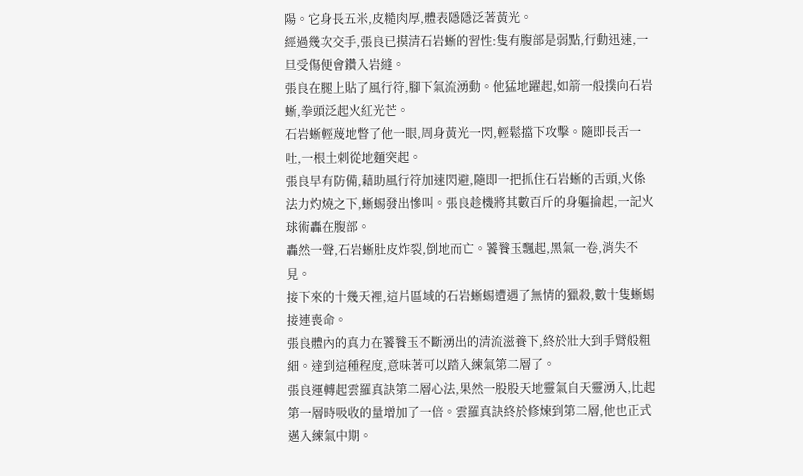陽。它身長五米,皮糙肉厚,體表隱隱泛著黃光。
經過幾次交手,張良已摸清石岩蜥的習性:隻有腹部是弱點,行動迅速,一旦受傷便會鑽入岩縫。
張良在腿上貼了風行符,腳下氣流湧動。他猛地躍起,如箭一般撲向石岩蜥,拳頭泛起火紅光芒。
石岩蜥輕蔑地瞥了他一眼,周身黃光一閃,輕鬆擋下攻擊。隨即長舌一吐,一根土刺從地麵突起。
張良早有防備,藉助風行符加速閃避,隨即一把抓住石岩蜥的舌頭,火係法力灼燒之下,蜥蜴發出慘叫。張良趁機將其數百斤的身軀掄起,一記火球術轟在腹部。
轟然一聲,石岩蜥肚皮炸裂,倒地而亡。饕餮玉飄起,黑氣一卷,消失不見。
接下來的十幾天裡,這片區域的石岩蜥蜴遭遇了無情的獵殺,數十隻蜥蜴接連喪命。
張良體內的真力在饕餮玉不斷湧出的清流滋養下,終於壯大到手臂般粗細。達到這種程度,意味著可以踏入練氣第二層了。
張良運轉起雲羅真訣第二層心法,果然一股股天地靈氣自天靈湧入,比起第一層時吸收的量增加了一倍。雲羅真訣終於修煉到第二層,他也正式邁入練氣中期。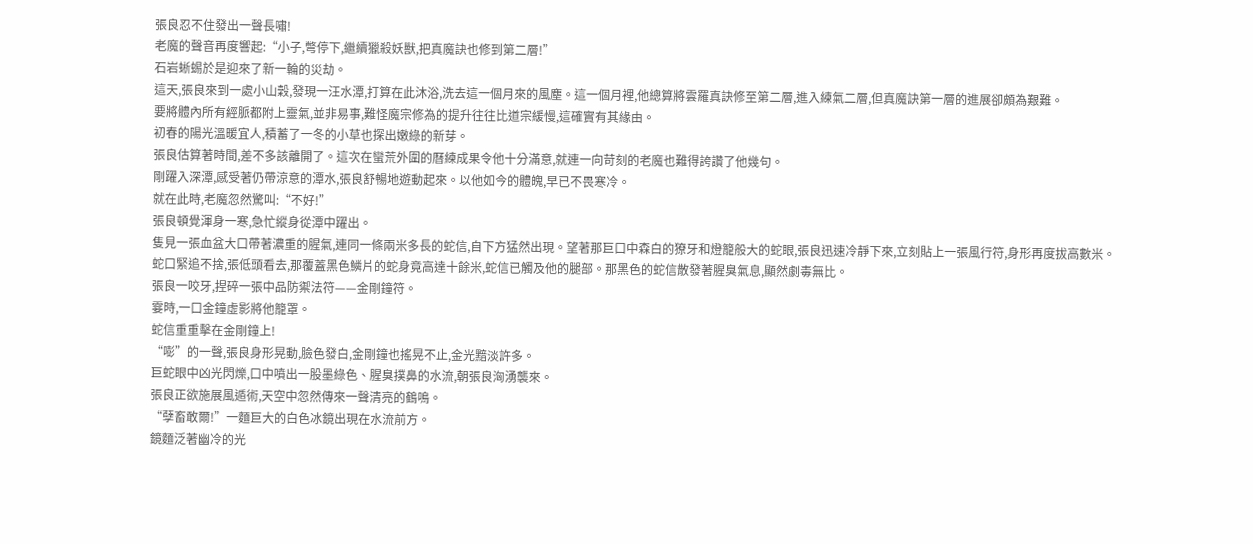張良忍不住發出一聲長嘯!
老魔的聲音再度響起:“小子,彆停下,繼續獵殺妖獸,把真魔訣也修到第二層!”
石岩蜥蜴於是迎來了新一輪的災劫。
這天,張良來到一處小山穀,發現一汪水潭,打算在此沐浴,洗去這一個月來的風塵。這一個月裡,他總算將雲羅真訣修至第二層,進入練氣二層,但真魔訣第一層的進展卻頗為艱難。
要將體內所有經脈都附上靈氣,並非易事,難怪魔宗修為的提升往往比道宗緩慢,這確實有其緣由。
初春的陽光溫暖宜人,積蓄了一冬的小草也探出嫩綠的新芽。
張良估算著時間,差不多該離開了。這次在蠻荒外圍的曆練成果令他十分滿意,就連一向苛刻的老魔也難得誇讚了他幾句。
剛躍入深潭,感受著仍帶涼意的潭水,張良舒暢地遊動起來。以他如今的體魄,早已不畏寒冷。
就在此時,老魔忽然驚叫:“不好!”
張良頓覺渾身一寒,急忙縱身從潭中躍出。
隻見一張血盆大口帶著濃重的腥氣,連同一條兩米多長的蛇信,自下方猛然出現。望著那巨口中森白的獠牙和燈籠般大的蛇眼,張良迅速冷靜下來,立刻貼上一張風行符,身形再度拔高數米。
蛇口緊追不捨,張低頭看去,那覆蓋黑色鱗片的蛇身竟高達十餘米,蛇信已觸及他的腿部。那黑色的蛇信散發著腥臭氣息,顯然劇毒無比。
張良一咬牙,捏碎一張中品防禦法符——金剛鐘符。
霎時,一口金鐘虛影將他籠罩。
蛇信重重擊在金剛鐘上!
“嘭”的一聲,張良身形晃動,臉色發白,金剛鐘也搖晃不止,金光黯淡許多。
巨蛇眼中凶光閃爍,口中噴出一股墨綠色、腥臭撲鼻的水流,朝張良洶湧襲來。
張良正欲施展風遁術,天空中忽然傳來一聲清亮的鶴鳴。
“孽畜敢爾!”一麵巨大的白色冰鏡出現在水流前方。
鏡麵泛著幽冷的光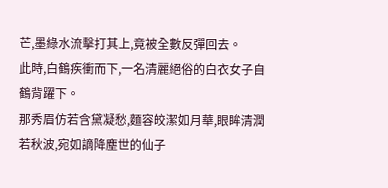芒,墨綠水流擊打其上,竟被全數反彈回去。
此時,白鶴疾衝而下,一名清麗絕俗的白衣女子自鶴背躍下。
那秀眉仿若含黛凝愁,麵容皎潔如月華,眼眸清潤若秋波,宛如謫降塵世的仙子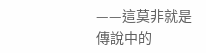——這莫非就是傳說中的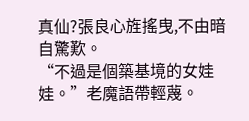真仙?張良心旌搖曳,不由暗自驚歎。
“不過是個築基境的女娃娃。”老魔語帶輕蔑。